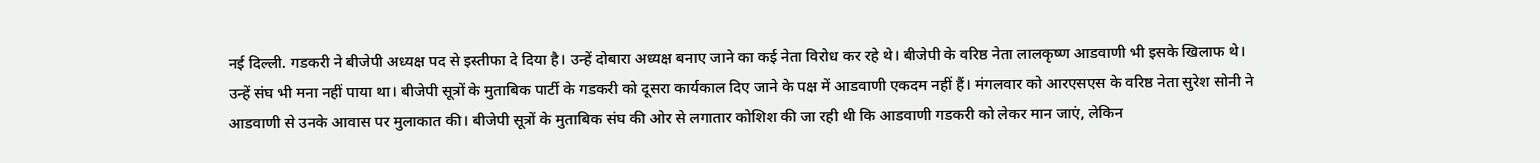नई दिल्ली. गडकरी ने बीजेपी अध्यक्ष पद से इस्तीफा दे दिया है। उन्हें दोबारा अध्यक्ष बनाए जाने का कई नेता विरोध कर रहे थे। बीजेपी के वरिष्ठ नेता लालकृष्ण आडवाणी भी इसके खिलाफ थे। उन्हें संघ भी मना नहीं पाया था। बीजेपी सूत्रों के मुताबिक पार्टी के गडकरी को दूसरा कार्यकाल दिए जाने के पक्ष में आडवाणी एकदम नहीं हैं। मंगलवार को आरएसएस के वरिष्ठ नेता सुरेश सोनी ने आडवाणी से उनके आवास पर मुलाकात की। बीजेपी सूत्रों के मुताबिक संघ की ओर से लगातार कोशिश की जा रही थी कि आडवाणी गडकरी को लेकर मान जाएं, लेकिन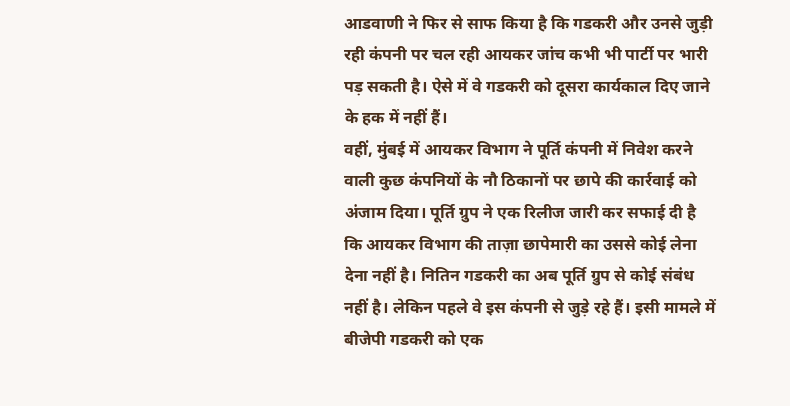आडवाणी ने फिर से साफ किया है कि गडकरी और उनसे जुड़ी रही कंपनी पर चल रही आयकर जांच कभी भी पार्टी पर भारी पड़ सकती है। ऐसे में वे गडकरी को दूसरा कार्यकाल दिए जाने के हक में नहीं हैं।
वहीं, मुंबई में आयकर विभाग ने पूर्ति कंपनी में निवेश करने वाली कुछ कंपनियों के नौ ठिकानों पर छापे की कार्रवाई को अंजाम दिया। पूर्ति ग्रुप ने एक रिलीज जारी कर सफाई दी है कि आयकर विभाग की ताज़ा छापेमारी का उससे कोई लेना देना नहीं है। नितिन गडकरी का अब पूर्ति ग्रुप से कोई संबंध नहीं है। लेकिन पहले वे इस कंपनी से जुड़े रहे हैं। इसी मामले में बीजेपी गडकरी को एक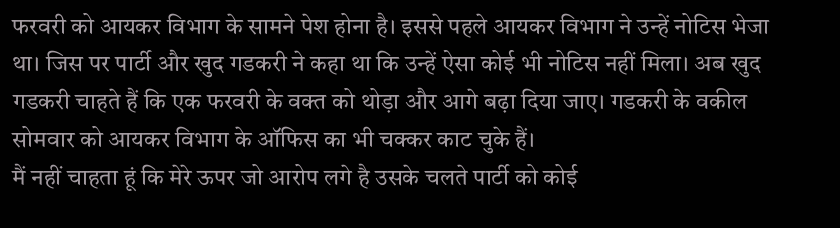फरवरी को आयकर विभाग के सामने पेश होना है। इससे पहले आयकर विभाग ने उन्हें नोटिस भेजा था। जिस पर पार्टी और खुद गडकरी ने कहा था कि उन्हें ऐसा कोई भी नोटिस नहीं मिला। अब खुद गडकरी चाहते हैं कि एक फरवरी के वक्त को थोड़ा और आगे बढ़ा दिया जाए। गडकरी के वकील सोमवार को आयकर विभाग के ऑफिस का भी चक्कर काट चुके हैं।
मैं नहीं चाहता हूं कि मेरे ऊपर जो आरोप लगे है उसके चलते पार्टी को कोई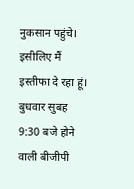नुकसान पहुंचे। इसीलिए मैं इस्तीफा दे रहा हूं। बुधवार सुबह 9:30 बजे होने वाली बीजीपी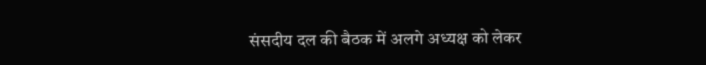संसदीय दल की बैठक में अलगे अध्यक्ष को लेकर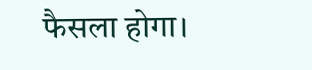फैसला होगा।